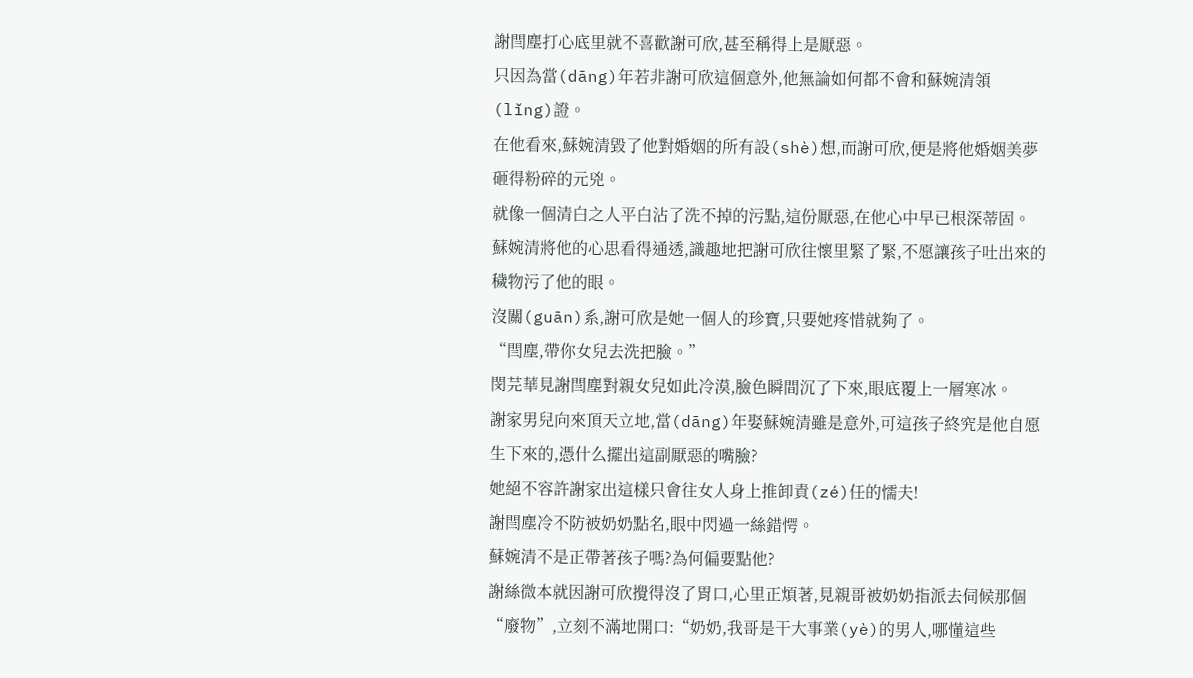謝閆塵打心底里就不喜歡謝可欣,甚至稱得上是厭惡。
只因為當(dāng)年若非謝可欣這個意外,他無論如何都不會和蘇婉清領(lǐng)證。
在他看來,蘇婉清毀了他對婚姻的所有設(shè)想,而謝可欣,便是將他婚姻美夢砸得粉碎的元兇。
就像一個清白之人平白沾了洗不掉的污點,這份厭惡,在他心中早已根深蒂固。
蘇婉清將他的心思看得通透,識趣地把謝可欣往懷里緊了緊,不愿讓孩子吐出來的穢物污了他的眼。
沒關(guān)系,謝可欣是她一個人的珍寶,只要她疼惜就夠了。
“閆塵,帶你女兒去洗把臉。”
閔芫華見謝閆塵對親女兒如此冷漠,臉色瞬間沉了下來,眼底覆上一層寒冰。
謝家男兒向來頂天立地,當(dāng)年娶蘇婉清雖是意外,可這孩子終究是他自愿生下來的,憑什么擺出這副厭惡的嘴臉?
她絕不容許謝家出這樣只會往女人身上推卸責(zé)任的懦夫!
謝閆塵冷不防被奶奶點名,眼中閃過一絲錯愕。
蘇婉清不是正帶著孩子嗎?為何偏要點他?
謝絲微本就因謝可欣攪得沒了胃口,心里正煩著,見親哥被奶奶指派去伺候那個“廢物”,立刻不滿地開口:“奶奶,我哥是干大事業(yè)的男人,哪懂這些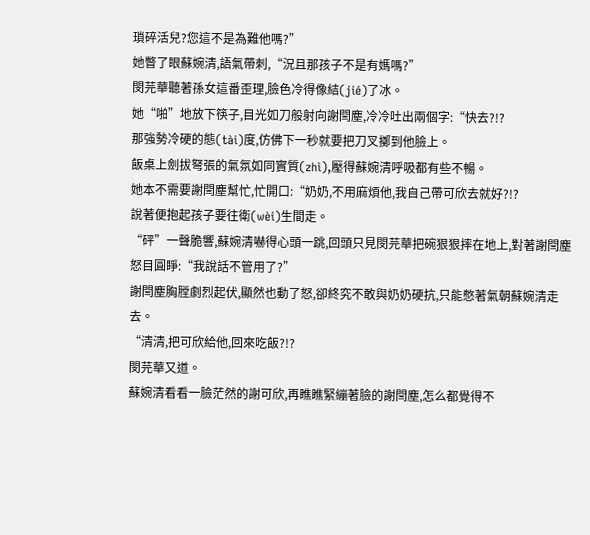瑣碎活兒?您這不是為難他嗎?”
她瞥了眼蘇婉清,語氣帶刺,“況且那孩子不是有媽嗎?”
閔芫華聽著孫女這番歪理,臉色冷得像結(jié)了冰。
她“啪”地放下筷子,目光如刀般射向謝閆塵,冷冷吐出兩個字:“快去?!?
那強勢冷硬的態(tài)度,仿佛下一秒就要把刀叉擲到他臉上。
飯桌上劍拔弩張的氣氛如同實質(zhì),壓得蘇婉清呼吸都有些不暢。
她本不需要謝閆塵幫忙,忙開口:“奶奶,不用麻煩他,我自己帶可欣去就好?!?
說著便抱起孩子要往衛(wèi)生間走。
“砰”一聲脆響,蘇婉清嚇得心頭一跳,回頭只見閔芫華把碗狠狠摔在地上,對著謝閆塵怒目圓睜:“我說話不管用了?”
謝閆塵胸膛劇烈起伏,顯然也動了怒,卻終究不敢與奶奶硬抗,只能憋著氣朝蘇婉清走去。
“清清,把可欣給他,回來吃飯?!?
閔芫華又道。
蘇婉清看看一臉茫然的謝可欣,再瞧瞧緊繃著臉的謝閆塵,怎么都覺得不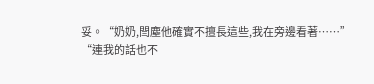妥。“奶奶,閆塵他確實不擅長這些,我在旁邊看著……”
“連我的話也不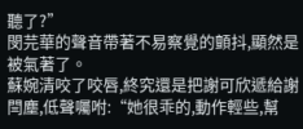聽了?”
閔芫華的聲音帶著不易察覺的顫抖,顯然是被氣著了。
蘇婉清咬了咬唇,終究還是把謝可欣遞給謝閆塵,低聲囑咐:“她很乖的,動作輕些,幫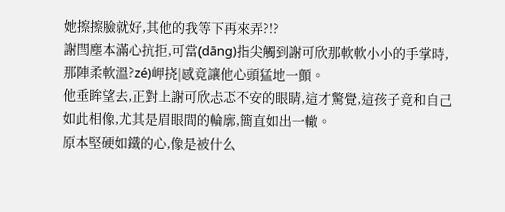她擦擦臉就好,其他的我等下再來弄?!?
謝閆塵本滿心抗拒,可當(dāng)指尖觸到謝可欣那軟軟小小的手掌時,那陣柔軟溫?zé)岬挠|感竟讓他心頭猛地一顫。
他垂眸望去,正對上謝可欣忐忑不安的眼睛,這才驚覺,這孩子竟和自己如此相像,尤其是眉眼間的輪廓,簡直如出一轍。
原本堅硬如鐵的心,像是被什么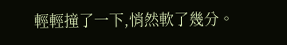輕輕撞了一下,悄然軟了幾分。